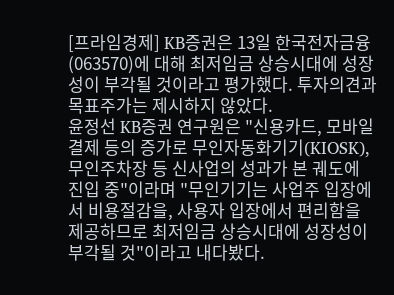[프라임경제] KB증권은 13일 한국전자금융(063570)에 대해 최저임금 상승시대에 성장성이 부각될 것이라고 평가했다. 투자의견과 목표주가는 제시하지 않았다.
윤정선 KB증권 연구원은 "신용카드, 모바일 결제 등의 증가로 무인자동화기기(KIOSK), 무인주차장 등 신사업의 성과가 본 궤도에 진입 중"이라며 "무인기기는 사업주 입장에서 비용절감을, 사용자 입장에서 편리함을 제공하므로 최저임금 상승시대에 성장성이 부각될 것"이라고 내다봤다.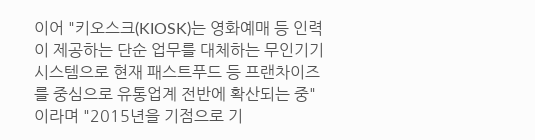이어 "키오스크(KIOSK)는 영화예매 등 인력이 제공하는 단순 업무를 대체하는 무인기기 시스템으로 현재 패스트푸드 등 프랜차이즈를 중심으로 유통업계 전반에 확산되는 중"이라며 "2015년을 기점으로 기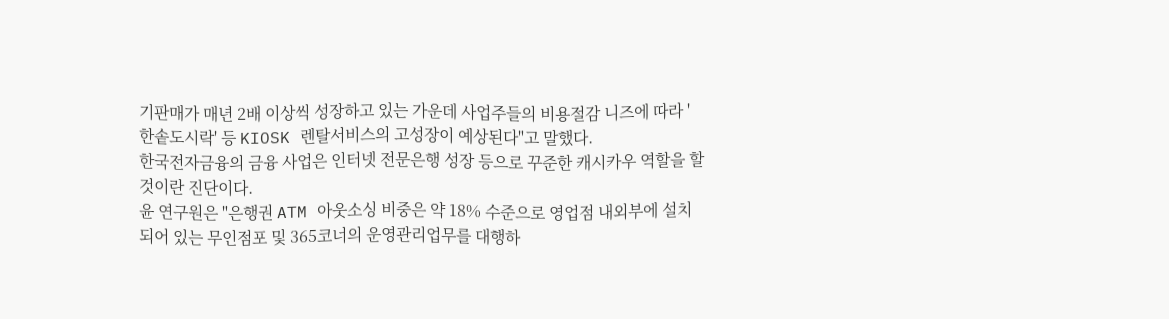기판매가 매년 2배 이상씩 성장하고 있는 가운데 사업주들의 비용절감 니즈에 따라 '한솥도시락' 등 KIOSK 렌탈서비스의 고성장이 예상된다"고 말했다.
한국전자금융의 금융 사업은 인터넷 전문은행 성장 등으로 꾸준한 캐시카우 역할을 할 것이란 진단이다.
윤 연구원은 "은행권 ATM 아웃소싱 비중은 약 18% 수준으로 영업점 내외부에 설치되어 있는 무인점포 및 365코너의 운영관리업무를 대행하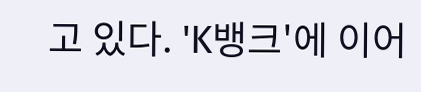고 있다. 'K뱅크'에 이어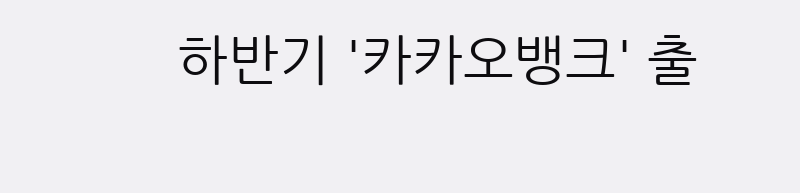하반기 '카카오뱅크' 출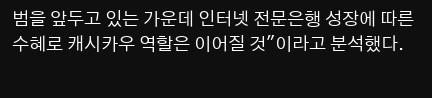범을 앞두고 있는 가운데 인터넷 전문은행 성장에 따른 수혜로 캐시카우 역할은 이어질 것"이라고 분석했다.